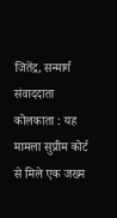जितेंद्र, सन्मार्ग संवाददाता
कोलकाता : यह मामला सुप्रीम कोर्ट से मिले एक जख्म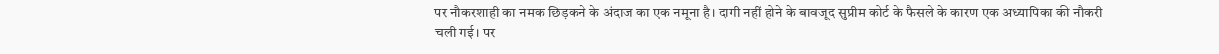पर नौकरशाही का नमक छिड़कने के अंदाज का एक नमूना है। दागी नहीं होने के बावजूद सुप्रीम कोर्ट के फैसले के कारण एक अध्यापिका की नौकरी चली गई। पर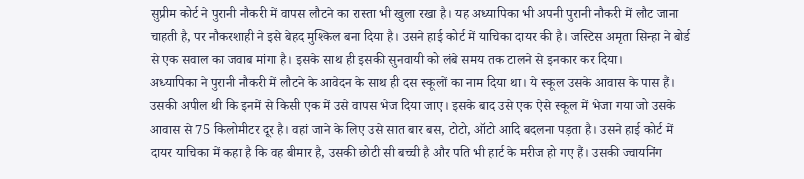सुप्रीम कोर्ट ने पुरानी नौकरी में वापस लौटने का रास्ता भी खुला रखा है। यह अध्यापिका भी अपनी पुरानी नौकरी में लौट जाना चाहती है, पर नौकरशाही ने इसे बेहद मुश्किल बना दिया है। उसने हाई कोर्ट में याचिका दायर की है। जस्टिस अमृता सिन्हा ने बोर्ड से एक सवाल का जवाब मांगा है। इसके साथ ही इसकी सुनवायी को लंबे समय तक टालने से इनकार कर दिया।
अध्यापिका ने पुरानी नौकरी में लौटने के आवेदन के साथ ही दस स्कूलों का नाम दिया था। ये स्कूल उसके आवास के पास हैं। उसकी अपील थी कि इनमें से किसी एक में उसे वापस भेज दिया जाए। इसके बाद उसे एक ऐसे स्कूल में भेजा गया जो उसके आवास से 75 किलोमीटर दूर है। वहां जाने के लिए उसे सात बार बस, टोटो, ऑटो आदि बदलना पड़ता है। उसने हाई कोर्ट में दायर याचिका में कहा है कि वह बीमार है, उसकी छोटी सी बच्ची है और पति भी हार्ट के मरीज हो गए हैं। उसकी ज्वायनिंग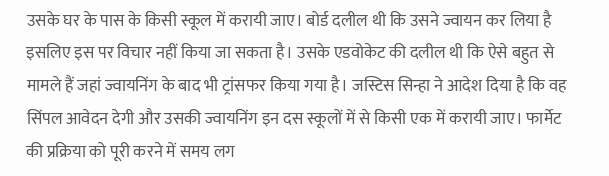उसके घर के पास के किसी स्कूल में करायी जाए। बोर्ड दलील थी कि उसने ज्वायन कर लिया है इसलिए इस पर विचार नहीं किया जा सकता है। उसके एडवोकेट की दलील थी कि ऐसे बहुत से मामले हैं जहां ज्वायनिंग के बाद भी ट्रांसफर किया गया है। जस्टिस सिन्हा ने आदेश दिया है कि वह सिंपल आवेदन देगी और उसकी ज्वायनिंग इन दस स्कूलों में से किसी एक में करायी जाए। फार्मेट की प्रक्रिया को पूरी करने में समय लग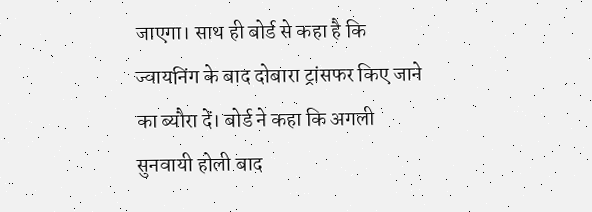जाएगा। साथ ही बोर्ड से कहा है कि ज्वायनिंग के बाद दोबारा ट्रांसफर किए जाने का ब्यौरा दें। बोर्ड ने कहा कि अगली सुनवायी होली बाद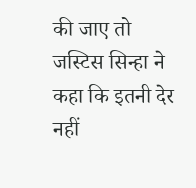की जाए तो जस्टिस सिन्हा ने कहा कि इतनी देर नहीं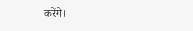करेंगे।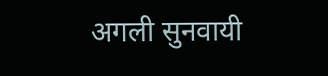अगली सुनवायी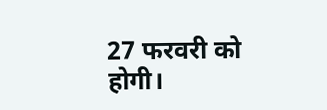27 फरवरी को होगी।